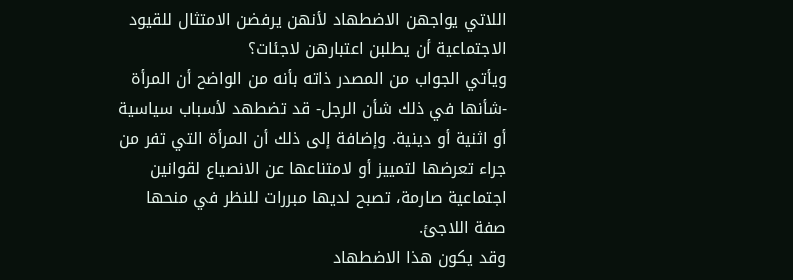اللاتي يواجهن الاضطهاد لأنهن يرفضن الامتثال للقيود الاجتماعية أن يطلبن اعتبارهن لاجئات؟
ويأتي الجواب من المصدر ذاته بأنه من الواضح أن المرأة -شأنها في ذلك شأن الرجل- قد تضطهد لأسباب سياسية أو اثنية أو دينية. وإضافة إلى ذلك أن المرأة التي تفر من جراء تعرضها لتمييز أو لامتناعها عن الانصياع لقوانين اجتماعية صارمة، تصبح لديها مبررات للنظر في منحها صفة اللاجئ.
وقد يكون هذا الاضطهاد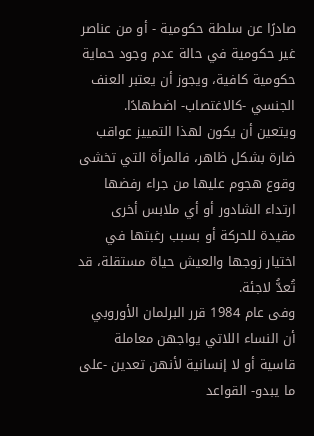صادرًا عن سلطة حكومية - أو من عناصر غير حكومية في حالة عدم وجود حماية حكومية كافية، ويجوز أن يعتبر العنف الجنسي -كالاغتصاب- اضطهادًا.
ويتعين أن يكون لهذا التمييز عواقب ضارة بشكل ظاهر، فالمرأة التي تخشى وقوع هجوم عليها من جراء رفضها ارتداء الشادور أو أي ملابس أخرى مقيدة للحركة أو بسبب رغبتها في اختيار زوجها والعيش حياة مستقلة، قد تُعدُّ لاجئة.
وفى عام 1984 قرر البرلمان الأوروبي أن النساء اللاتي يواجهن معاملة قاسية أو لا إنسانية لأنهن تعدين -على ما يبدو- القواعد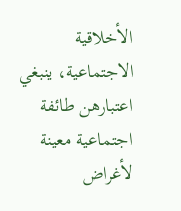الأخلاقية الاجتماعية، ينبغي اعتبارهن طائفة اجتماعية معينة لأغراض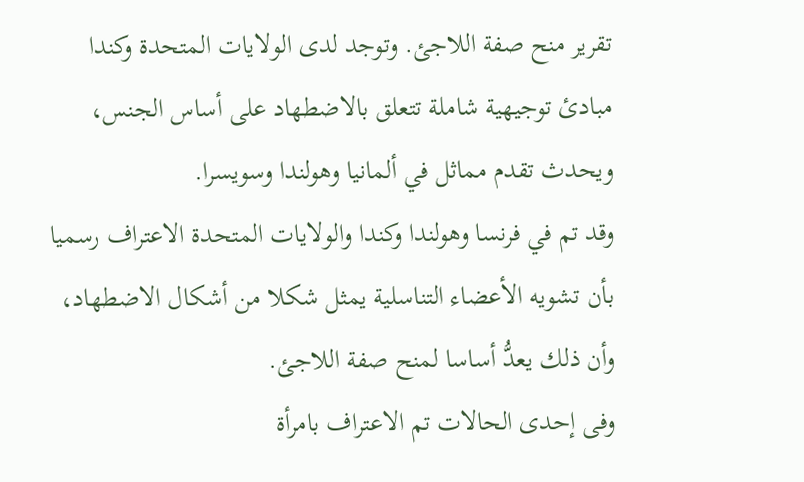تقرير منح صفة اللاجئ. وتوجد لدى الولايات المتحدة وكندا مبادئ توجيهية شاملة تتعلق بالاضطهاد على أساس الجنس، ويحدث تقدم مماثل في ألمانيا وهولندا وسويسرا.
وقد تم في فرنسا وهولندا وكندا والولايات المتحدة الاعتراف رسميا بأن تشويه الأعضاء التناسلية يمثل شكلا من أشكال الاضطهاد، وأن ذلك يعدُّ أساسا لمنح صفة اللاجئ.
وفى إحدى الحالات تم الاعتراف بامرأة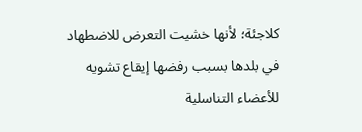كلاجئة؛ لأنها خشيت التعرض للاضطهاد في بلدها بسبب رفضها إيقاع تشويه للأعضاء التناسلية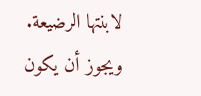لابنتها الرضيعة.
ويجوز أن يكون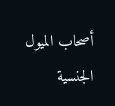أصحاب الميول الجنسية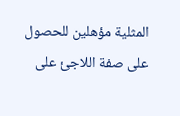المثلية مؤهلين للحصول على صفة اللاجئ على